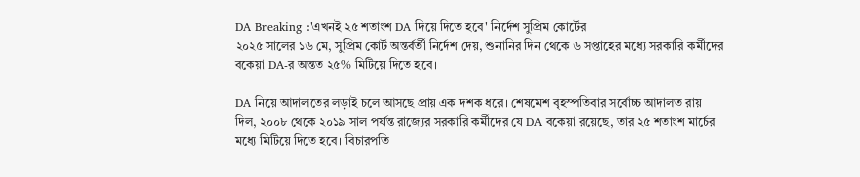DA Breaking :'এখনই ২৫ শতাংশ DA দিয়ে দিতে হবে' নির্দেশ সুপ্রিম কোর্টের
২০২৫ সালের ১৬ মে, সুপ্রিম কোর্ট অন্তর্বর্তী নির্দেশ দেয়, শুনানির দিন থেকে ৬ সপ্তাহের মধ্যে সরকারি কর্মীদের বকেয়া DA-র অন্তত ২৫% মিটিয়ে দিতে হবে।

DA নিয়ে আদালতের লড়াই চলে আসছে প্রায় এক দশক ধরে। শেষমেশ বৃহস্পতিবার সর্বোচ্চ আদালত রায় দিল, ২০০৮ থেকে ২০১৯ সাল পর্যন্ত রাজ্যের সরকারি কর্মীদের যে DA বকেয়া রয়েছে, তার ২৫ শতাংশ মার্চের মধ্যে মিটিয়ে দিতে হবে। বিচারপতি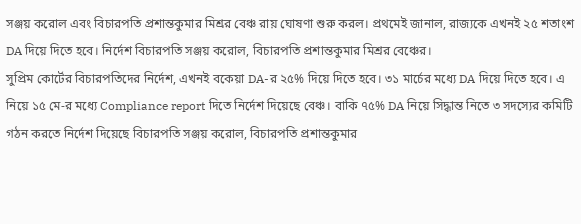সঞ্জয় করোল এবং বিচারপতি প্রশান্তকুমার মিশ্রর বেঞ্চ রায় ঘোষণা শুরু করল। প্রথমেই জানাল, রাজ্যকে এখনই ২৫ শতাংশ DA দিয়ে দিতে হবে। নির্দেশ বিচারপতি সঞ্জয় করোল, বিচারপতি প্রশান্তকুমার মিশ্রর বেঞ্চের।
সুপ্রিম কোর্টের বিচারপতিদের নির্দেশ, এখনই বকেয়া DA-র ২৫% দিয়ে দিতে হবে। ৩১ মার্চের মধ্যে DA দিয়ে দিতে হবে। এ নিয়ে ১৫ মে-র মধ্যে Compliance report দিতে নির্দেশ দিয়েছে বেঞ্চ। বাকি ৭৫% DA নিয়ে সিদ্ধান্ত নিতে ৩ সদস্যের কমিটি গঠন করতে নির্দেশ দিয়েছে বিচারপতি সঞ্জয় করোল, বিচারপতি প্রশান্তকুমার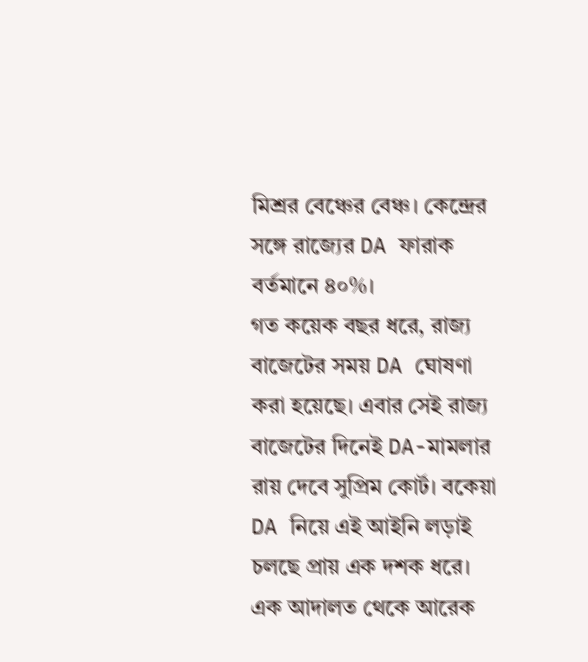মিশ্রর বেঞ্চের বেঞ্চ। কেন্দ্রের সঙ্গে রাজ্যের DA ফারাক বর্তমানে ৪০%।
গত কয়েক বছর ধরে, রাজ্য বাজেটের সময় DA ঘোষণা করা হয়েছে। এবার সেই রাজ্য বাজেটের দিনেই DA-মামলার রায় দেবে সুপ্রিম কোর্ট। বকেয়া DA নিয়ে এই আইনি লড়াই চলছে প্রায় এক দশক ধরে। এক আদালত থেকে আরেক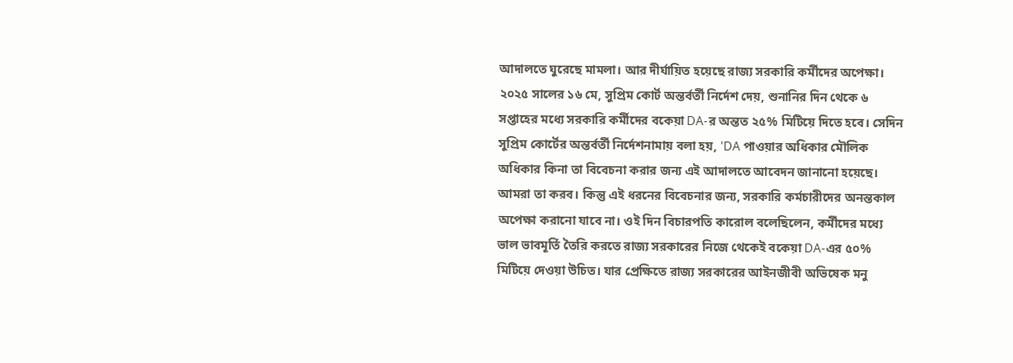আদালতে ঘুরেছে মামলা। আর দীর্ঘায়িত হয়েছে রাজ্য সরকারি কর্মীদের অপেক্ষা। ২০২৫ সালের ১৬ মে, সুপ্রিম কোর্ট অন্তর্বর্তী নির্দেশ দেয়, শুনানির দিন থেকে ৬ সপ্তাহের মধ্যে সরকারি কর্মীদের বকেয়া DA-র অন্তত ২৫% মিটিয়ে দিতে হবে। সেদিন সুপ্রিম কোর্টের অন্তর্বর্তী নির্দেশনামায় বলা হয়, 'DA পাওয়ার অধিকার মৌলিক অধিকার কিনা তা বিবেচনা করার জন্য এই আদালতে আবেদন জানানো হয়েছে। আমরা তা করব। কিন্তু এই ধরনের বিবেচনার জন্য, সরকারি কর্মচারীদের অনন্তকাল অপেক্ষা করানো যাবে না। ওই দিন বিচারপতি কারোল বলেছিলেন, কর্মীদের মধ্যে ভাল ভাবমূর্তি তৈরি করতে রাজ্য সরকারের নিজে থেকেই বকেয়া DA-এর ৫০% মিটিয়ে দেওয়া উচিত। যার প্রেক্ষিতে রাজ্য সরকারের আইনজীবী অভিষেক মনু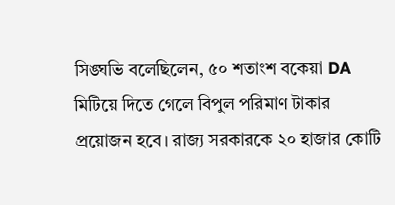সিঙ্ঘভি বলেছিলেন, ৫০ শতাংশ বকেয়া DA মিটিয়ে দিতে গেলে বিপুল পরিমাণ টাকার প্রয়োজন হবে। রাজ্য সরকারকে ২০ হাজার কোটি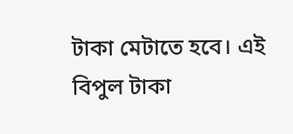টাকা মেটাতে হবে। এই বিপুল টাকা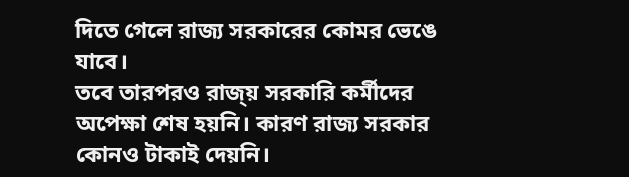দিতে গেলে রাজ্য সরকারের কোমর ভেঙে যাবে।
তবে তারপরও রাজ্য় সরকারি কর্মীদের অপেক্ষা শেষ হয়নি। কারণ রাজ্য সরকার কোনও টাকাই দেয়নি।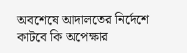অবশেষে আদালতের নির্দেশে কাটবে কি অপেক্ষার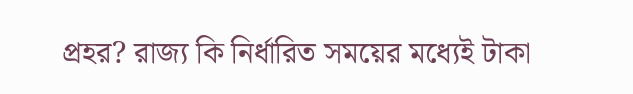প্রহর? রাজ্য কি নির্ধারিত সময়ের মধ্যেই টাকা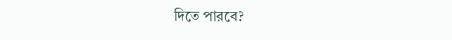দিতে পারবে?